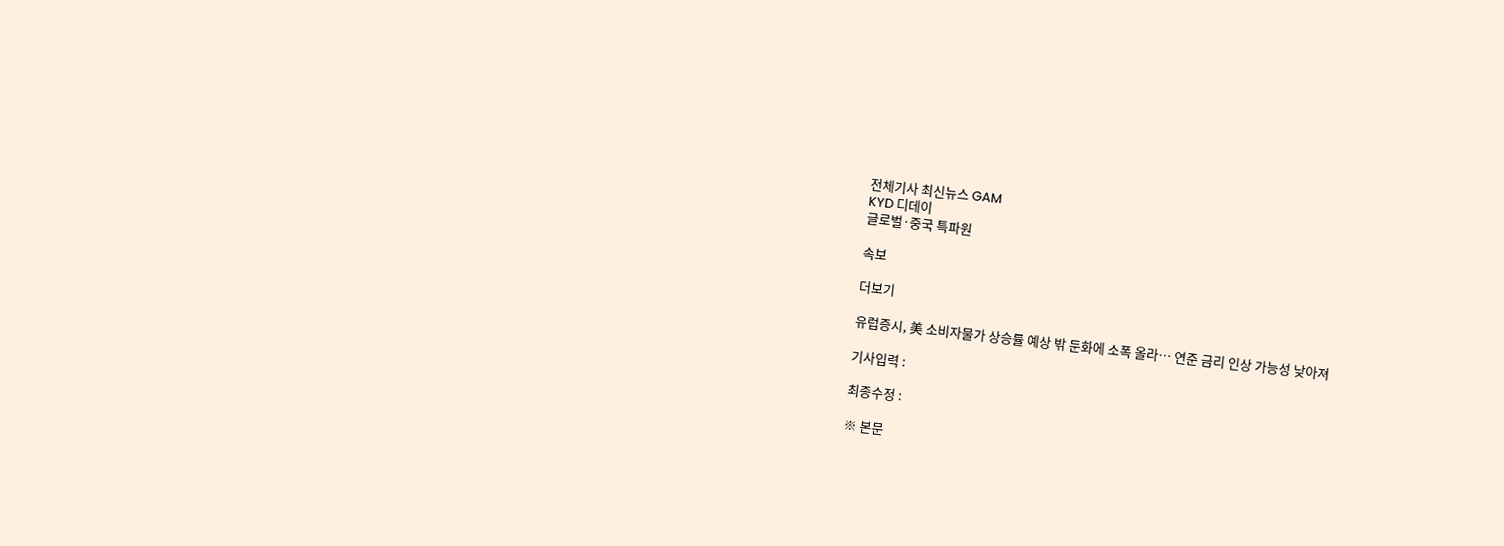전체기사 최신뉴스 GAM
KYD 디데이
글로벌·중국 특파원

속보

더보기

유럽증시, 美 소비자물가 상승률 예상 밖 둔화에 소폭 올라… 연준 금리 인상 가능성 낮아져

기사입력 :

최종수정 :

※ 본문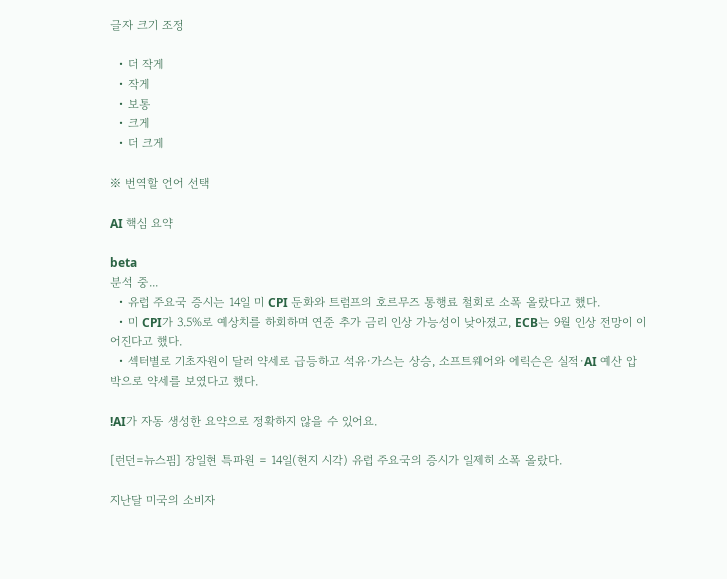글자 크기 조정

  • 더 작게
  • 작게
  • 보통
  • 크게
  • 더 크게

※ 번역할 언어 선택

AI 핵심 요약

beta
분석 중...
  • 유럽 주요국 증시는 14일 미 CPI 둔화와 트럼프의 호르무즈 통행료 철회로 소폭 올랐다고 했다.
  • 미 CPI가 3.5%로 예상치를 하회하며 연준 추가 금리 인상 가능성이 낮아졌고, ECB는 9월 인상 전망이 이어진다고 했다.
  • 섹터별로 기초자원이 달러 약세로 급등하고 석유·가스는 상승, 소프트웨어와 에릭슨은 실적·AI 예산 압박으로 약세를 보였다고 했다.

!AI가 자동 생성한 요약으로 정확하지 않을 수 있어요.

[런던=뉴스핌] 장일현 특파원 = 14일(현지 시각) 유럽 주요국의 증시가 일제히 소폭 올랐다.

지난달 미국의 소비자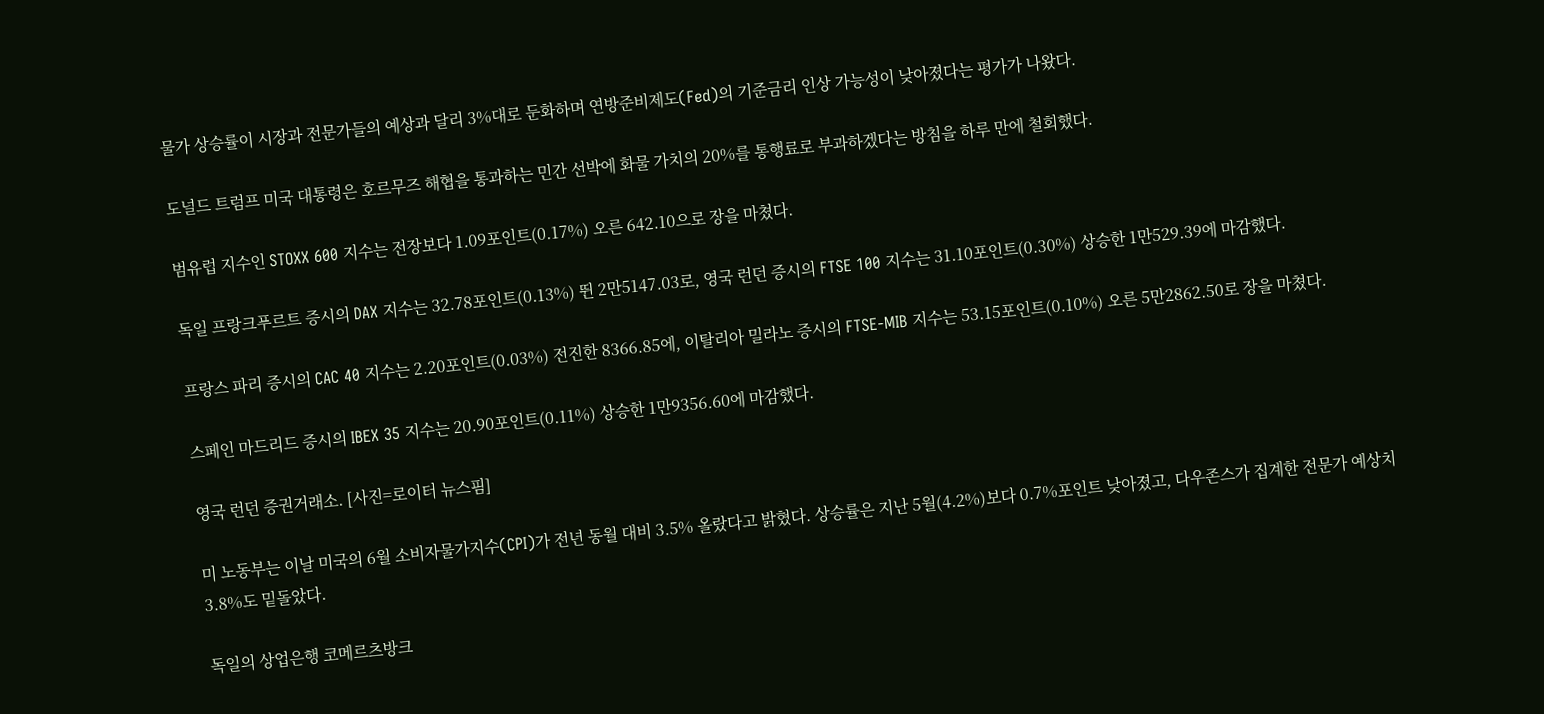물가 상승률이 시장과 전문가들의 예상과 달리 3%대로 둔화하며 연방준비제도(Fed)의 기준금리 인상 가능성이 낮아졌다는 평가가 나왔다.

도널드 트럼프 미국 대통령은 호르무즈 해협을 통과하는 민간 선박에 화물 가치의 20%를 통행료로 부과하겠다는 방침을 하루 만에 철회했다.

범유럽 지수인 STOXX 600 지수는 전장보다 1.09포인트(0.17%) 오른 642.10으로 장을 마쳤다.

독일 프랑크푸르트 증시의 DAX 지수는 32.78포인트(0.13%) 뛴 2만5147.03로, 영국 런던 증시의 FTSE 100 지수는 31.10포인트(0.30%) 상승한 1만529.39에 마감했다.

프랑스 파리 증시의 CAC 40 지수는 2.20포인트(0.03%) 전진한 8366.85에, 이탈리아 밀라노 증시의 FTSE-MIB 지수는 53.15포인트(0.10%) 오른 5만2862.50로 장을 마쳤다.

스페인 마드리드 증시의 IBEX 35 지수는 20.90포인트(0.11%) 상승한 1만9356.60에 마감했다.

영국 런던 증권거래소. [사진=로이터 뉴스핌]

미 노동부는 이날 미국의 6월 소비자물가지수(CPI)가 전년 동월 대비 3.5% 올랐다고 밝혔다. 상승률은 지난 5월(4.2%)보다 0.7%포인트 낮아졌고, 다우존스가 집계한 전문가 예상치 3.8%도 밑돌았다.

독일의 상업은행 코메르츠방크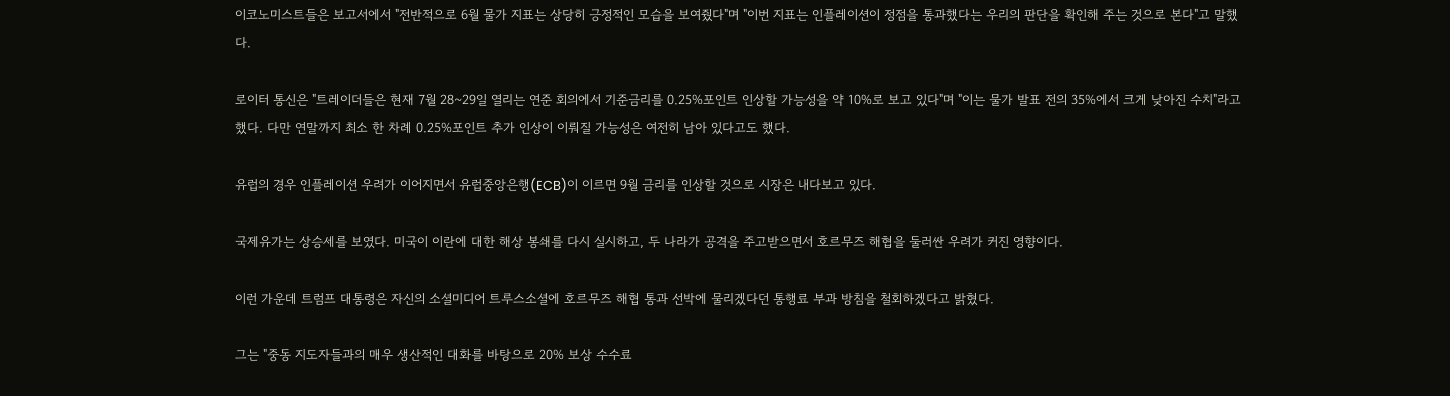이코노미스트들은 보고서에서 "전반적으로 6월 물가 지표는 상당히 긍정적인 모습을 보여줬다"며 "이번 지표는 인플레이션이 정점을 통과했다는 우리의 판단을 확인해 주는 것으로 본다"고 말했다.

로이터 통신은 "트레이더들은 현재 7월 28~29일 열리는 연준 회의에서 기준금리를 0.25%포인트 인상할 가능성을 약 10%로 보고 있다"며 "이는 물가 발표 전의 35%에서 크게 낮아진 수치"라고 했다. 다만 연말까지 최소 한 차례 0.25%포인트 추가 인상이 이뤄질 가능성은 여전히 남아 있다고도 했다.

유럽의 경우 인플레이션 우려가 이어지면서 유럽중앙은행(ECB)이 이르면 9월 금리를 인상할 것으로 시장은 내다보고 있다.

국제유가는 상승세를 보였다. 미국이 이란에 대한 해상 봉쇄를 다시 실시하고, 두 나라가 공격을 주고받으면서 호르무즈 해협을 둘러싼 우려가 커진 영향이다.

이런 가운데 트럼프 대통령은 자신의 소셜미디어 트루스소셜에 호르무즈 해협 통과 선박에 물리겠다던 통행료 부과 방침을 철회하겠다고 밝혔다.

그는 "중동 지도자들과의 매우 생산적인 대화를 바탕으로 20% 보상 수수료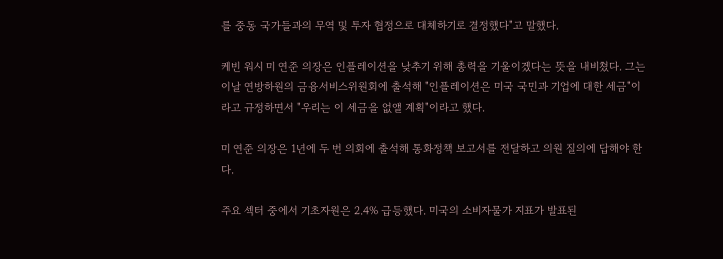를 중동 국가들과의 무역 및 투자 협정으로 대체하기로 결정했다"고 말했다.

케빈 워시 미 연준 의장은 인플레이션을 낮추기 위해 총력을 기울이겠다는 뜻을 내비쳤다. 그는 이날 연방하원의 금융서비스위원회에 출석해 "인플레이션은 미국 국민과 기업에 대한 세금"이라고 규정하면서 "우리는 이 세금을 없앨 계획"이라고 했다.

미 연준 의장은 1년에 두 번 의회에 출석해 통화정책 보고서를 전달하고 의원 질의에 답해야 한다.

주요 섹터 중에서 기초자원은 2.4% 급등했다. 미국의 소비자물가 지표가 발표된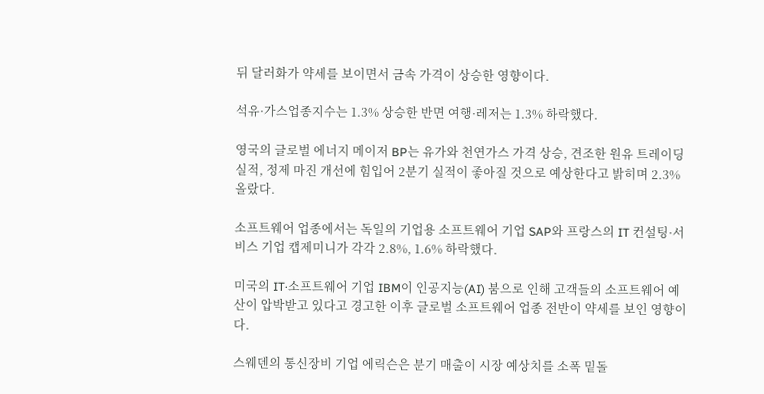뒤 달러화가 약세를 보이면서 금속 가격이 상승한 영향이다.

석유·가스업종지수는 1.3% 상승한 반면 여행·레저는 1.3% 하락했다.

영국의 글로벌 에너지 메이저 BP는 유가와 천연가스 가격 상승, 견조한 원유 트레이딩 실적, 정제 마진 개선에 힘입어 2분기 실적이 좋아질 것으로 예상한다고 밝히며 2.3% 올랐다.

소프트웨어 업종에서는 독일의 기업용 소프트웨어 기업 SAP와 프랑스의 IT 컨설팅·서비스 기업 캡제미니가 각각 2.8%, 1.6% 하락했다.

미국의 IT·소프트웨어 기업 IBM이 인공지능(AI) 붐으로 인해 고객들의 소프트웨어 예산이 압박받고 있다고 경고한 이후 글로벌 소프트웨어 업종 전반이 약세를 보인 영향이다.

스웨덴의 통신장비 기업 에릭슨은 분기 매출이 시장 예상치를 소폭 밑돌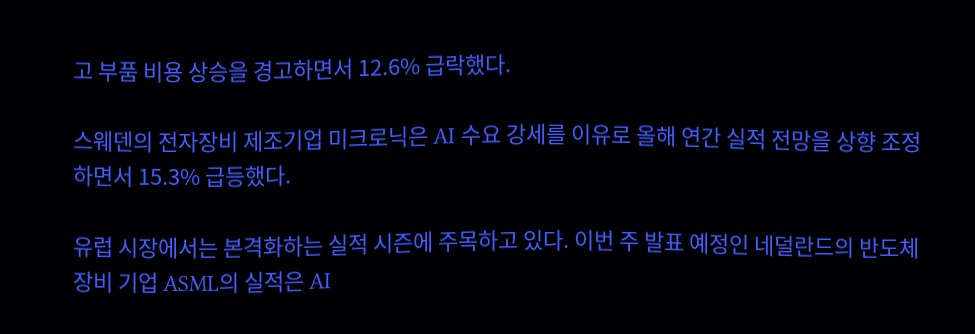고 부품 비용 상승을 경고하면서 12.6% 급락했다.

스웨덴의 전자장비 제조기업 미크로닉은 AI 수요 강세를 이유로 올해 연간 실적 전망을 상향 조정하면서 15.3% 급등했다.

유럽 시장에서는 본격화하는 실적 시즌에 주목하고 있다. 이번 주 발표 예정인 네덜란드의 반도체 장비 기업 ASML의 실적은 AI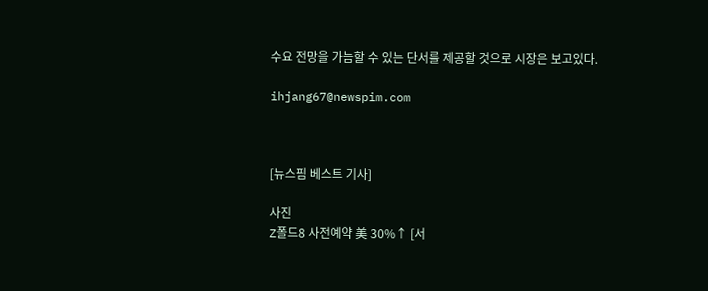수요 전망을 가늠할 수 있는 단서를 제공할 것으로 시장은 보고있다.

ihjang67@newspim.com



[뉴스핌 베스트 기사]

사진
Z폴드8 사전예약 美 30%↑ [서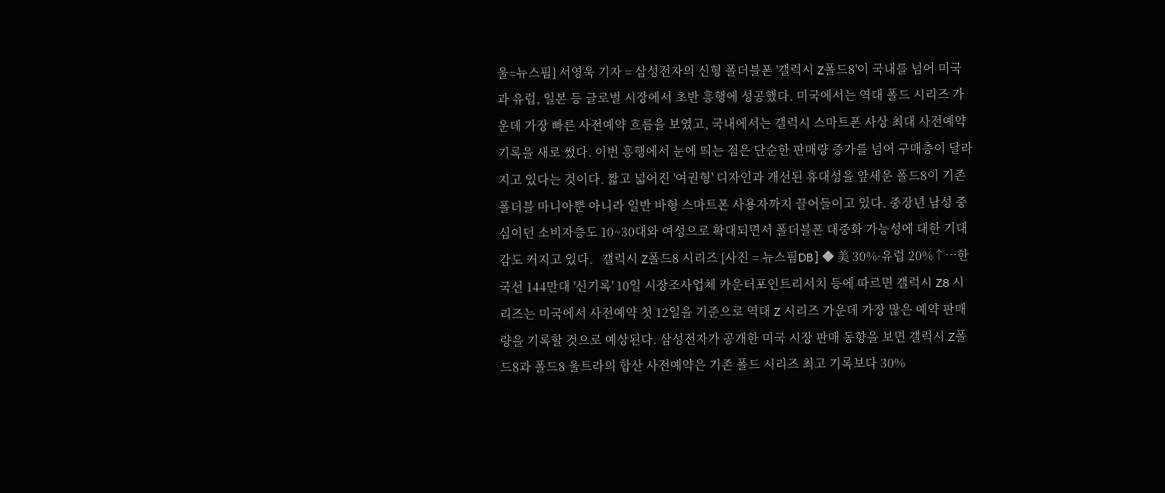울=뉴스핌] 서영욱 기자 = 삼성전자의 신형 폴더블폰 '갤럭시 Z폴드8'이 국내를 넘어 미국과 유럽, 일본 등 글로벌 시장에서 초반 흥행에 성공했다. 미국에서는 역대 폴드 시리즈 가운데 가장 빠른 사전예약 흐름을 보였고, 국내에서는 갤럭시 스마트폰 사상 최대 사전예약 기록을 새로 썼다. 이번 흥행에서 눈에 띄는 점은 단순한 판매량 증가를 넘어 구매층이 달라지고 있다는 것이다. 짧고 넓어진 '여권형' 디자인과 개선된 휴대성을 앞세운 폴드8이 기존 폴더블 마니아뿐 아니라 일반 바형 스마트폰 사용자까지 끌어들이고 있다. 중장년 남성 중심이던 소비자층도 10~30대와 여성으로 확대되면서 폴더블폰 대중화 가능성에 대한 기대감도 커지고 있다.   갤럭시 Z폴드8 시리즈 [사진 = 뉴스핌DB] ◆ 美 30%·유럽 20%↑…한국선 144만대 '신기록' 10일 시장조사업체 카운터포인트리서치 등에 따르면 갤럭시 Z8 시리즈는 미국에서 사전예약 첫 12일을 기준으로 역대 Z 시리즈 가운데 가장 많은 예약 판매량을 기록할 것으로 예상된다. 삼성전자가 공개한 미국 시장 판매 동향을 보면 갤럭시 Z폴드8과 폴드8 울트라의 합산 사전예약은 기존 폴드 시리즈 최고 기록보다 30%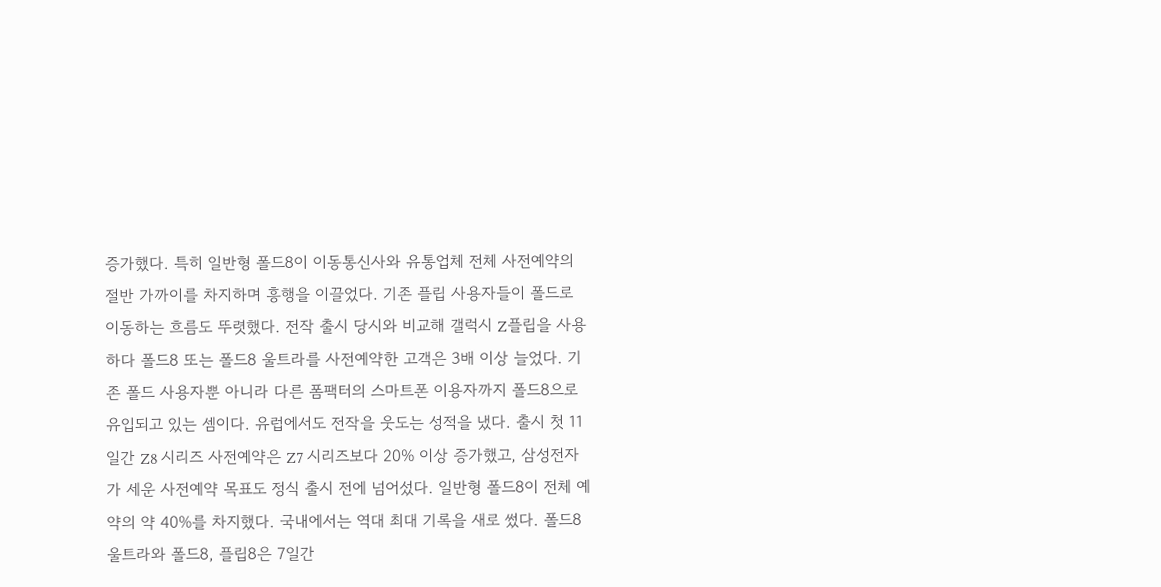증가했다. 특히 일반형 폴드8이 이동통신사와 유통업체 전체 사전예약의 절반 가까이를 차지하며 흥행을 이끌었다. 기존 플립 사용자들이 폴드로 이동하는 흐름도 뚜렷했다. 전작 출시 당시와 비교해 갤럭시 Z플립을 사용하다 폴드8 또는 폴드8 울트라를 사전예약한 고객은 3배 이상 늘었다. 기존 폴드 사용자뿐 아니라 다른 폼팩터의 스마트폰 이용자까지 폴드8으로 유입되고 있는 셈이다. 유럽에서도 전작을 웃도는 성적을 냈다. 출시 첫 11일간 Z8 시리즈 사전예약은 Z7 시리즈보다 20% 이상 증가했고, 삼성전자가 세운 사전예약 목표도 정식 출시 전에 넘어섰다. 일반형 폴드8이 전체 예약의 약 40%를 차지했다. 국내에서는 역대 최대 기록을 새로 썼다. 폴드8 울트라와 폴드8, 플립8은 7일간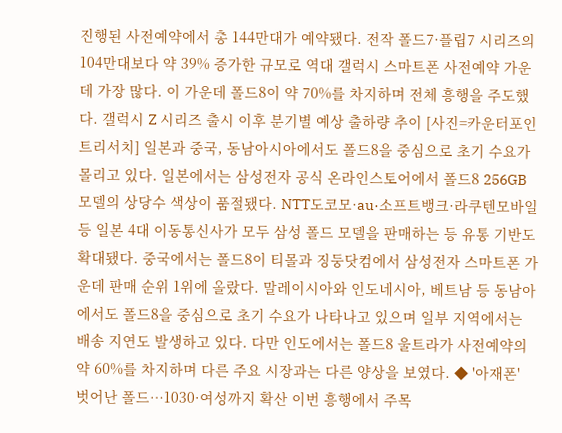진행된 사전예약에서 총 144만대가 예약됐다. 전작 폴드7·플립7 시리즈의 104만대보다 약 39% 증가한 규모로 역대 갤럭시 스마트폰 사전예약 가운데 가장 많다. 이 가운데 폴드8이 약 70%를 차지하며 전체 흥행을 주도했다. 갤럭시 Z 시리즈 출시 이후 분기별 예상 출하량 추이 [사진=카운터포인트리서치] 일본과 중국, 동남아시아에서도 폴드8을 중심으로 초기 수요가 몰리고 있다. 일본에서는 삼성전자 공식 온라인스토어에서 폴드8 256GB 모델의 상당수 색상이 품절됐다. NTT도코모·au·소프트뱅크·라쿠텐모바일 등 일본 4대 이동통신사가 모두 삼성 폴드 모델을 판매하는 등 유통 기반도 확대됐다. 중국에서는 폴드8이 티몰과 징둥닷컴에서 삼성전자 스마트폰 가운데 판매 순위 1위에 올랐다. 말레이시아와 인도네시아, 베트남 등 동남아에서도 폴드8을 중심으로 초기 수요가 나타나고 있으며 일부 지역에서는 배송 지연도 발생하고 있다. 다만 인도에서는 폴드8 울트라가 사전예약의 약 60%를 차지하며 다른 주요 시장과는 다른 양상을 보였다. ◆ '아재폰' 벗어난 폴드…1030·여성까지 확산 이번 흥행에서 주목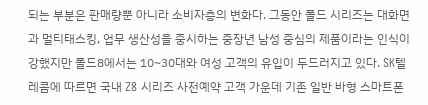되는 부분은 판매량뿐 아니라 소비자층의 변화다. 그동안 폴드 시리즈는 대화면과 멀티태스킹, 업무 생산성을 중시하는 중장년 남성 중심의 제품이라는 인식이 강했지만 폴드8에서는 10~30대와 여성 고객의 유입이 두드러지고 있다. SK텔레콤에 따르면 국내 Z8 시리즈 사전예약 고객 가운데 기존 일반 바형 스마트폰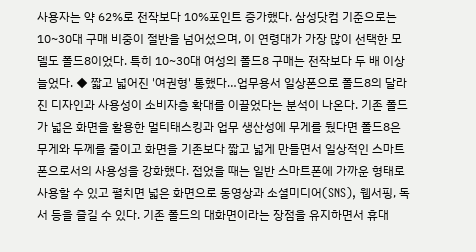사용자는 약 62%로 전작보다 10%포인트 증가했다. 삼성닷컴 기준으로는 10~30대 구매 비중이 절반을 넘어섰으며, 이 연령대가 가장 많이 선택한 모델도 폴드8이었다. 특히 10~30대 여성의 폴드8 구매는 전작보다 두 배 이상 늘었다. ◆ 짧고 넓어진 '여권형' 통했다…업무용서 일상폰으로 폴드8의 달라진 디자인과 사용성이 소비자층 확대를 이끌었다는 분석이 나온다. 기존 폴드가 넓은 화면을 활용한 멀티태스킹과 업무 생산성에 무게를 뒀다면 폴드8은 무게와 두께를 줄이고 화면을 기존보다 짧고 넓게 만들면서 일상적인 스마트폰으로서의 사용성을 강화했다. 접었을 때는 일반 스마트폰에 가까운 형태로 사용할 수 있고 펼치면 넓은 화면으로 동영상과 소셜미디어(SNS), 웹서핑, 독서 등을 즐길 수 있다. 기존 폴드의 대화면이라는 장점을 유지하면서 휴대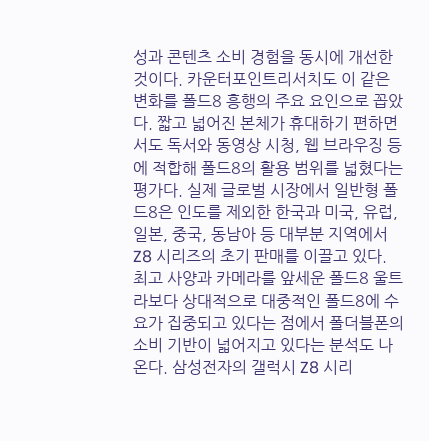성과 콘텐츠 소비 경험을 동시에 개선한 것이다. 카운터포인트리서치도 이 같은 변화를 폴드8 흥행의 주요 요인으로 꼽았다. 짧고 넓어진 본체가 휴대하기 편하면서도 독서와 동영상 시청, 웹 브라우징 등에 적합해 폴드8의 활용 범위를 넓혔다는 평가다. 실제 글로벌 시장에서 일반형 폴드8은 인도를 제외한 한국과 미국, 유럽, 일본, 중국, 동남아 등 대부분 지역에서 Z8 시리즈의 초기 판매를 이끌고 있다. 최고 사양과 카메라를 앞세운 폴드8 울트라보다 상대적으로 대중적인 폴드8에 수요가 집중되고 있다는 점에서 폴더블폰의 소비 기반이 넓어지고 있다는 분석도 나온다. 삼성전자의 갤럭시 Z8 시리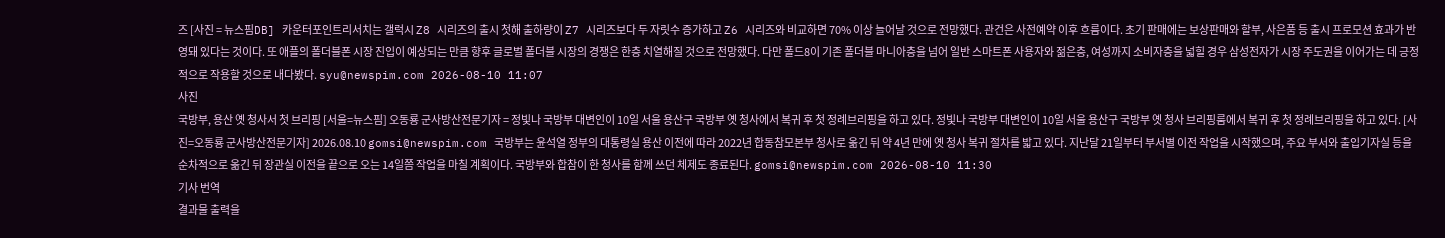즈 [사진 = 뉴스핌DB] 카운터포인트리서치는 갤럭시 Z8 시리즈의 출시 첫해 출하량이 Z7 시리즈보다 두 자릿수 증가하고 Z6 시리즈와 비교하면 70% 이상 늘어날 것으로 전망했다. 관건은 사전예약 이후 흐름이다. 초기 판매에는 보상판매와 할부, 사은품 등 출시 프로모션 효과가 반영돼 있다는 것이다. 또 애플의 폴더블폰 시장 진입이 예상되는 만큼 향후 글로벌 폴더블 시장의 경쟁은 한층 치열해질 것으로 전망했다. 다만 폴드8이 기존 폴더블 마니아층을 넘어 일반 스마트폰 사용자와 젊은층, 여성까지 소비자층을 넓힐 경우 삼성전자가 시장 주도권을 이어가는 데 긍정적으로 작용할 것으로 내다봤다. syu@newspim.com 2026-08-10 11:07
사진
국방부, 용산 옛 청사서 첫 브리핑 [서울=뉴스핌] 오동룡 군사방산전문기자 = 정빛나 국방부 대변인이 10일 서울 용산구 국방부 옛 청사에서 복귀 후 첫 정례브리핑을 하고 있다. 정빛나 국방부 대변인이 10일 서울 용산구 국방부 옛 청사 브리핑룸에서 복귀 후 첫 정례브리핑을 하고 있다. [사진=오동룡 군사방산전문기자] 2026.08.10 gomsi@newspim.com 국방부는 윤석열 정부의 대통령실 용산 이전에 따라 2022년 합동참모본부 청사로 옮긴 뒤 약 4년 만에 옛 청사 복귀 절차를 밟고 있다. 지난달 21일부터 부서별 이전 작업을 시작했으며, 주요 부서와 출입기자실 등을 순차적으로 옮긴 뒤 장관실 이전을 끝으로 오는 14일쯤 작업을 마칠 계획이다. 국방부와 합참이 한 청사를 함께 쓰던 체제도 종료된다. gomsi@newspim.com 2026-08-10 11:30
기사 번역
결과물 출력을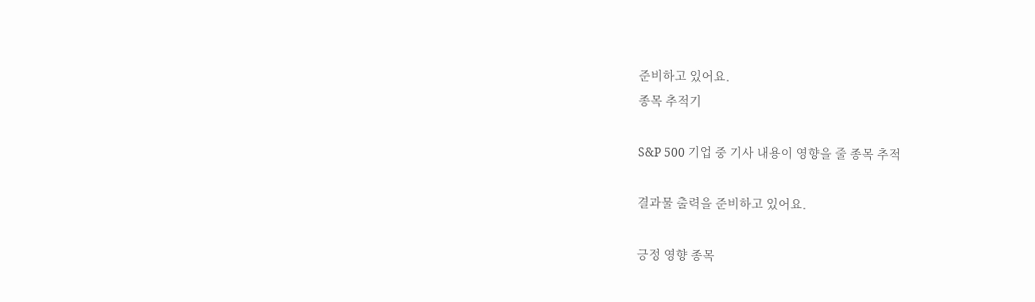준비하고 있어요.
종목 추적기

S&P 500 기업 중 기사 내용이 영향을 줄 종목 추적

결과물 출력을 준비하고 있어요.

긍정 영향 종목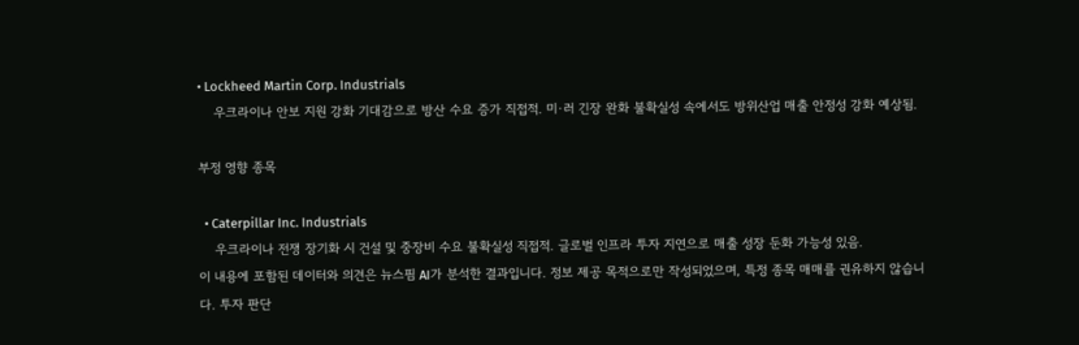• Lockheed Martin Corp. Industrials
    우크라이나 안보 지원 강화 기대감으로 방산 수요 증가 직접적. 미·러 긴장 완화 불확실성 속에서도 방위산업 매출 안정성 강화 예상됨.

부정 영향 종목

  • Caterpillar Inc. Industrials
    우크라이나 전쟁 장기화 시 건설 및 중장비 수요 불확실성 직접적. 글로벌 인프라 투자 지연으로 매출 성장 둔화 가능성 있음.
이 내용에 포함된 데이터와 의견은 뉴스핌 AI가 분석한 결과입니다. 정보 제공 목적으로만 작성되었으며, 특정 종목 매매를 권유하지 않습니다. 투자 판단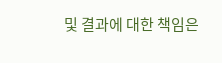및 결과에 대한 책임은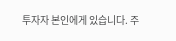투자자 본인에게 있습니다. 주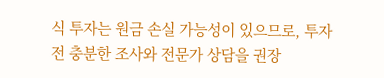식 투자는 원금 손실 가능성이 있으므로, 투자 전 충분한 조사와 전문가 상담을 권장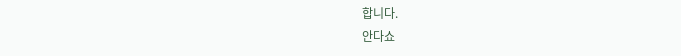합니다.
안다쇼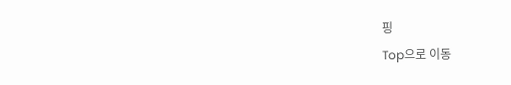핑
Top으로 이동